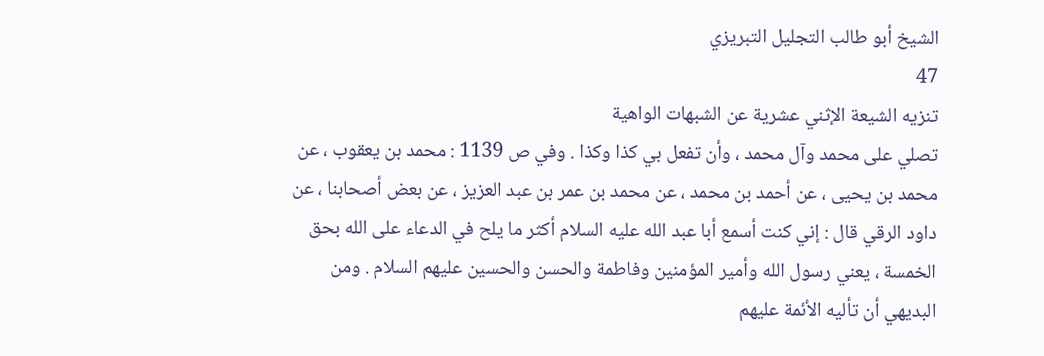الشيخ أبو طالب التجليل التبريزي
47
تنزيه الشيعة الإثني عشرية عن الشبهات الواهية
تصلي على محمد وآل محمد ، وأن تفعل بي كذا وكذا . وفي ص 1139 : محمد بن يعقوب ، عن محمد بن يحيى ، عن أحمد بن محمد ، عن محمد بن عمر بن عبد العزيز ، عن بعض أصحابنا ، عن داود الرقي قال : إني كنت أسمع أبا عبد الله عليه السلام أكثر ما يلح في الدعاء على الله بحق الخمسة ، يعني رسول الله وأمير المؤمنين وفاطمة والحسن والحسين عليهم السلام . ومن البديهي أن تأليه الأئمة عليهم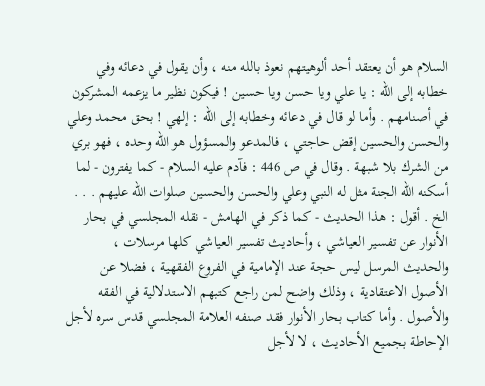السلام هو أن يعتقد أحد ألوهيتهم نعوذ بالله منه ، وأن يقول في دعائه وفي خطابه إلى الله : يا علي ويا حسن ويا حسين ! فيكون نظير ما يزعمه المشركون في أصنامهم . وأما لو قال في دعائه وخطابه إلى الله : إلهي ! بحق محمد وعلي والحسن والحسين إقض حاجتي ، فالمدعو والمسؤول هو الله وحده ، فهو بري من الشرك بلا شبهة . وقال في ص 446 : فآدم عليه السلام - كما يفترون - لما أسكنه الله الجنة مثل له النبي وعلي والحسن والحسين صلوات الله عليهم . . . الخ . أقول : هذا الحديث - كما ذكر في الهامش - نقله المجلسي في بحار الأنوار عن تفسير العياشي ، وأحاديث تفسير العياشي كلها مرسلات ، والحديث المرسل ليس حجة عند الإمامية في الفروع الفقهية ، فضلا عن الأصول الاعتقادية ، وذلك واضح لمن راجع كتبهم الاستدلالية في الفقه والأصول . وأما كتاب بحار الأنوار فقد صنفه العلامة المجلسي قدس سره لأجل الإحاطة بجميع الأحاديث ، لا لأجل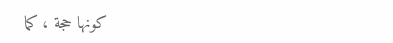كونها حجة ، كما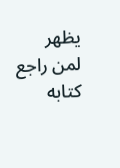يظهر لمن راجع كتابه